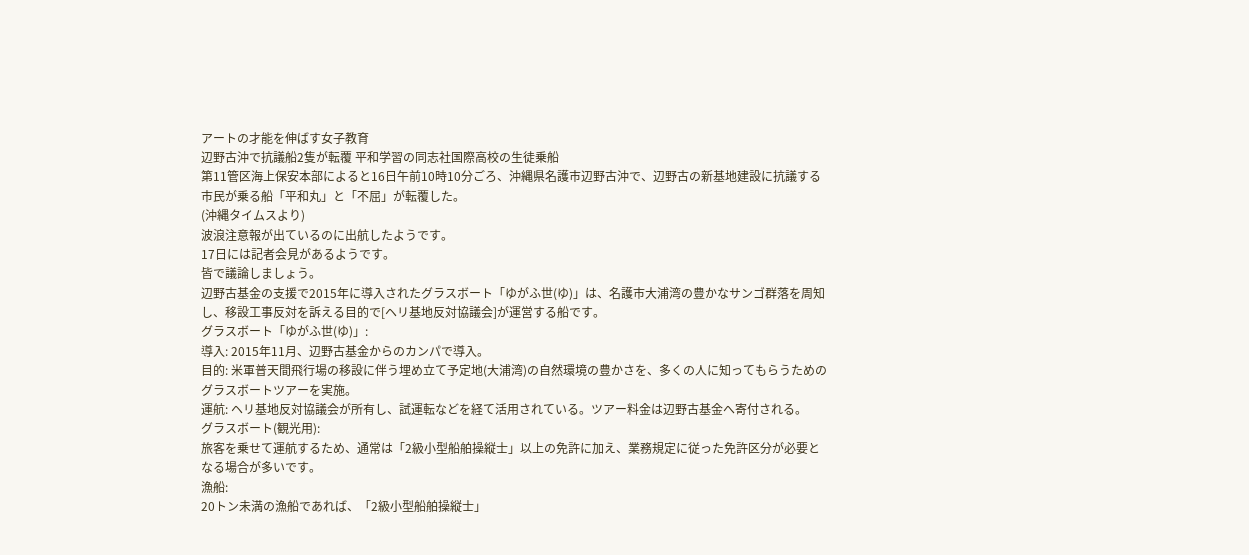アートの才能を伸ばす女子教育
辺野古沖で抗議船2隻が転覆 平和学習の同志社国際高校の生徒乗船
第11管区海上保安本部によると16日午前10時10分ごろ、沖縄県名護市辺野古沖で、辺野古の新基地建設に抗議する市民が乗る船「平和丸」と「不屈」が転覆した。
(沖縄タイムスより)
波浪注意報が出ているのに出航したようです。
17日には記者会見があるようです。
皆で議論しましょう。
辺野古基金の支援で2015年に導入されたグラスボート「ゆがふ世(ゆ)」は、名護市大浦湾の豊かなサンゴ群落を周知し、移設工事反対を訴える目的で[ヘリ基地反対協議会]が運営する船です。
グラスボート「ゆがふ世(ゆ)」:
導入: 2015年11月、辺野古基金からのカンパで導入。
目的: 米軍普天間飛行場の移設に伴う埋め立て予定地(大浦湾)の自然環境の豊かさを、多くの人に知ってもらうためのグラスボートツアーを実施。
運航: ヘリ基地反対協議会が所有し、試運転などを経て活用されている。ツアー料金は辺野古基金へ寄付される。
グラスボート(観光用):
旅客を乗せて運航するため、通常は「2級小型船舶操縦士」以上の免許に加え、業務規定に従った免許区分が必要となる場合が多いです。
漁船:
20トン未満の漁船であれば、「2級小型船舶操縦士」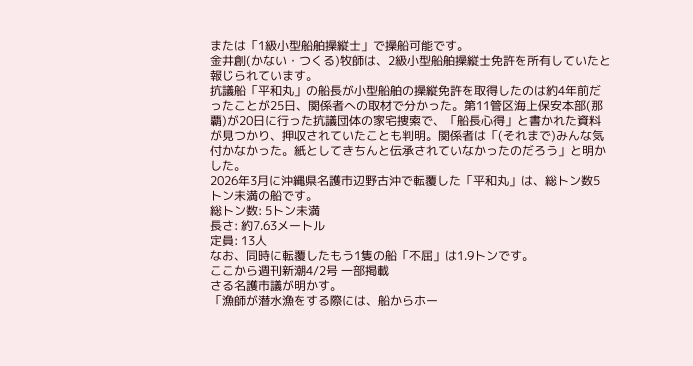または「1級小型船舶操縦士」で操船可能です。
金井創(かない・つくる)牧師は、2級小型船舶操縦士免許を所有していたと報じられています。
抗議船「平和丸」の船長が小型船舶の操縦免許を取得したのは約4年前だったことが25日、関係者への取材で分かった。第11管区海上保安本部(那覇)が20日に行った抗議団体の家宅捜索で、「船長心得」と書かれた資料が見つかり、押収されていたことも判明。関係者は「(それまで)みんな気付かなかった。紙としてきちんと伝承されていなかったのだろう」と明かした。
2026年3月に沖縄県名護市辺野古沖で転覆した「平和丸」は、総トン数5トン未満の船です。
総トン数: 5トン未満
長さ: 約7.63メートル
定員: 13人
なお、同時に転覆したもう1隻の船「不屈」は1.9トンです。
ここから週刊新潮4/2号 一部掲載
さる名護市議が明かす。
「漁師が潜水漁をする際には、船からホー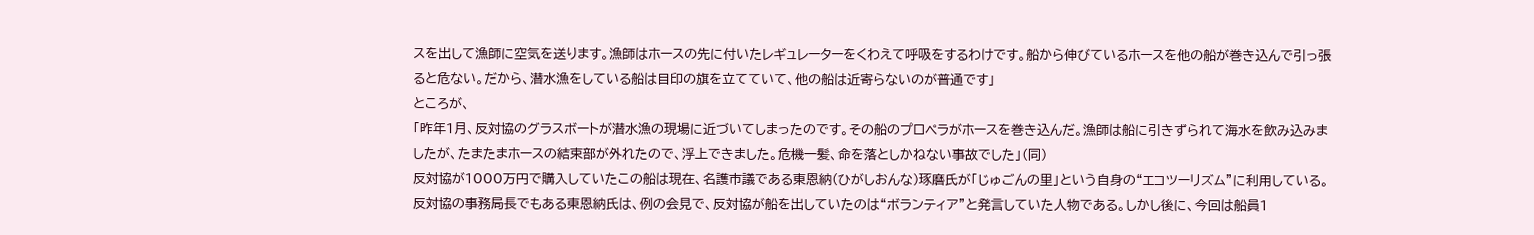スを出して漁師に空気を送ります。漁師はホースの先に付いたレギュレーターをくわえて呼吸をするわけです。船から伸びているホースを他の船が巻き込んで引っ張ると危ない。だから、潜水漁をしている船は目印の旗を立てていて、他の船は近寄らないのが普通です」
ところが、
「昨年1月、反対協のグラスボートが潜水漁の現場に近づいてしまったのです。その船のプロペラがホースを巻き込んだ。漁師は船に引きずられて海水を飲み込みましたが、たまたまホースの結束部が外れたので、浮上できました。危機一髪、命を落としかねない事故でした」(同)
反対協が1000万円で購入していたこの船は現在、名護市議である東恩納(ひがしおんな)琢磨氏が「じゅごんの里」という自身の“エコツーリズム”に利用している。反対協の事務局長でもある東恩納氏は、例の会見で、反対協が船を出していたのは“ボランティア”と発言していた人物である。しかし後に、今回は船員1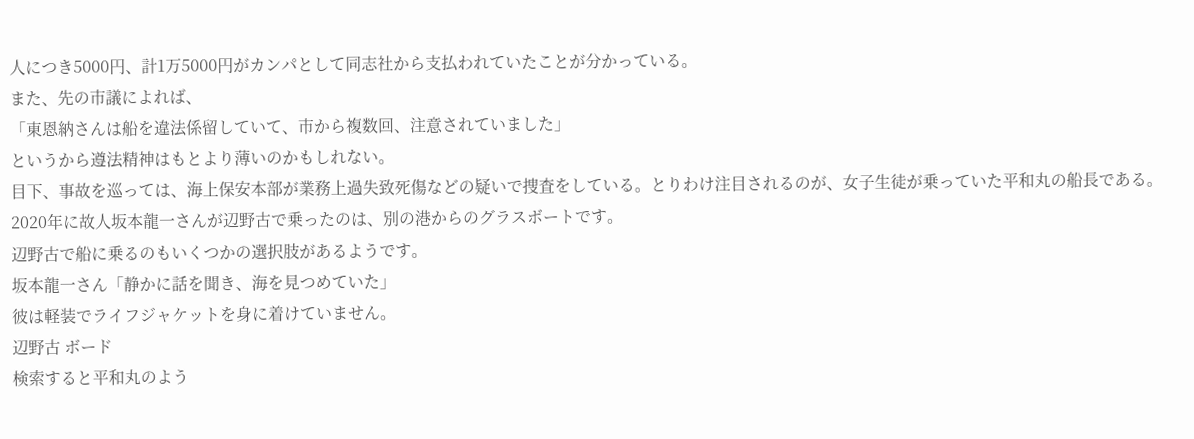人につき5000円、計1万5000円がカンパとして同志社から支払われていたことが分かっている。
また、先の市議によれば、
「東恩納さんは船を違法係留していて、市から複数回、注意されていました」
というから遵法精神はもとより薄いのかもしれない。
目下、事故を巡っては、海上保安本部が業務上過失致死傷などの疑いで捜査をしている。とりわけ注目されるのが、女子生徒が乗っていた平和丸の船長である。
2020年に故人坂本龍一さんが辺野古で乗ったのは、別の港からのグラスボートです。
辺野古で船に乗るのもいくつかの選択肢があるようです。
坂本龍一さん「静かに話を聞き、海を見つめていた」
彼は軽装でライフジャケットを身に着けていません。
辺野古 ボード
検索すると平和丸のよう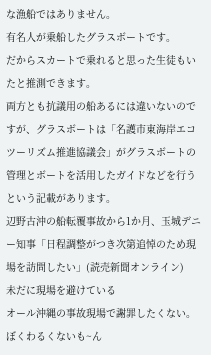な漁船ではありません。
有名人が乗船したグラスボートです。
だからスカートで乗れると思った生徒もいたと推測できます。
両方とも抗議用の船あるには違いないのですが、グラスボートは「名護市東海岸エコツーリズム推進協議会」がグラスボートの管理とボートを活用したガイドなどを行うという記載があります。
辺野古沖の船転覆事故から1か月、玉城デニー知事「日程調整がつき次第追悼のため現場を訪問したい」(読売新聞オンライン)
未だに現場を避けている
オール沖縄の事故現場で謝罪したくない。
ぼくわるくないも~ん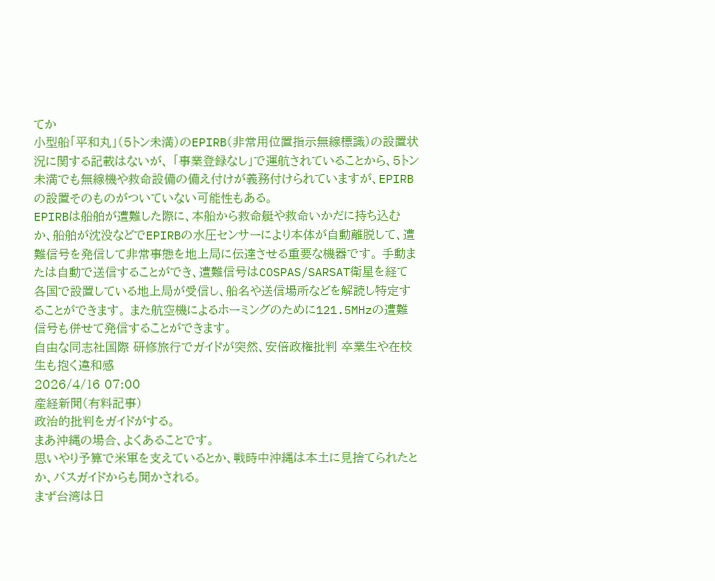てか
小型船「平和丸」(5トン未満)のEPIRB(非常用位置指示無線標識)の設置状況に関する記載はないが、 「事業登録なし」で運航されていることから、5トン未満でも無線機や救命設備の備え付けが義務付けられていますが、EPIRBの設置そのものがついていない可能性もある。
EPIRBは船舶が遭難した際に、本船から救命艇や救命いかだに持ち込むか、船舶が沈没などでEPIRBの水圧センサーにより本体が自動離脱して、遭難信号を発信して非常事態を地上局に伝達させる重要な機器です。 手動または自動で送信することができ、遭難信号はCOSPAS/SARSAT衛星を経て各国で設置している地上局が受信し、船名や送信場所などを解読し特定することができます。 また航空機によるホーミングのために121.5MHzの遭難信号も併せて発信することができます。
自由な同志社国際 研修旅行でガイドが突然、安倍政権批判 卒業生や在校生も抱く違和感
2026/4/16 07:00
産経新聞(有料記事)
政治的批判をガイドがする。
まあ沖縄の場合、よくあることです。
思いやり予算で米軍を支えているとか、戦時中沖縄は本土に見捨てられたとか、バスガイドからも聞かされる。
まず台湾は日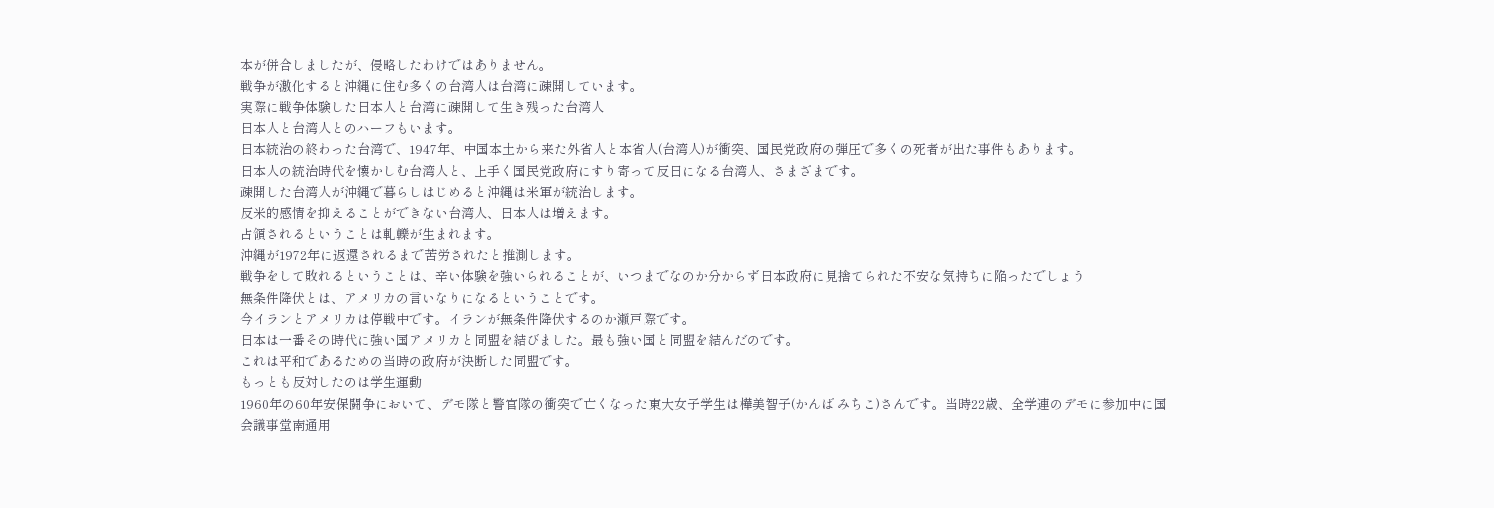本が併合しましたが、侵略したわけではありません。
戦争が激化すると沖縄に住む多くの台湾人は台湾に疎開しています。
実際に戦争体験した日本人と台湾に疎開して生き残った台湾人
日本人と台湾人とのハーフもいます。
日本統治の終わった台湾で、1947年、中国本土から来た外省人と本省人(台湾人)が衝突、国民党政府の弾圧で多くの死者が出た事件もあります。
日本人の統治時代を懐かしむ台湾人と、上手く国民党政府にすり寄って反日になる台湾人、さまざまです。
疎開した台湾人が沖縄で暮らしはじめると沖縄は米軍が統治します。
反米的感情を抑えることができない台湾人、日本人は増えます。
占領されるということは軋轢が生まれます。
沖縄が1972年に返還されるまで苦労されたと推測します。
戦争をして敗れるということは、辛い体験を強いられることが、いつまでなのか分からず日本政府に見捨てられた不安な気持ちに陥ったでしょう
無条件降伏とは、アメリカの言いなりになるということです。
今イランとアメリカは停戦中です。イランが無条件降伏するのか瀬戸際です。
日本は一番その時代に強い国アメリカと同盟を結びました。最も強い国と同盟を結んだのです。
これは平和であるための当時の政府が決断した同盟です。
もっとも反対したのは学生運動
1960年の60年安保闘争において、デモ隊と警官隊の衝突で亡くなった東大女子学生は樺美智子(かんば みちこ)さんです。当時22歳、全学連のデモに参加中に国会議事堂南通用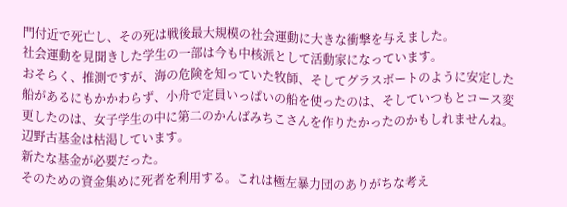門付近で死亡し、その死は戦後最大規模の社会運動に大きな衝撃を与えました。
社会運動を見聞きした学生の一部は今も中核派として活動家になっています。
おそらく、推測ですが、海の危険を知っていた牧師、そしてグラスボートのように安定した船があるにもかかわらず、小舟で定員いっぱいの船を使ったのは、そしていつもとコース変更したのは、女子学生の中に第二のかんばみちこさんを作りたかったのかもしれませんね。
辺野古基金は枯渇しています。
新たな基金が必要だった。
そのための資金集めに死者を利用する。これは極左暴力団のありがちな考え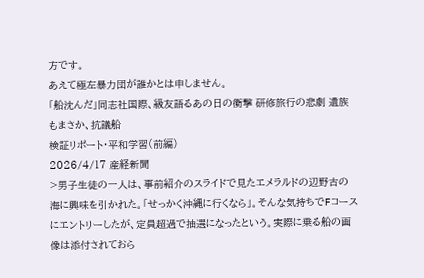方です。
あえて極左暴力団が誰かとは申しません。
「船沈んだ」同志社国際、級友語るあの日の衝撃 研修旅行の悲劇 遺族もまさか、抗議船
検証リポート・平和学習(前編)
2026/4/17 産経新聞
>男子生徒の一人は、事前紹介のスライドで見たエメラルドの辺野古の海に興味を引かれた。「せっかく沖縄に行くなら」。そんな気持ちでFコースにエントリーしたが、定員超過で抽選になったという。実際に乗る船の画像は添付されておら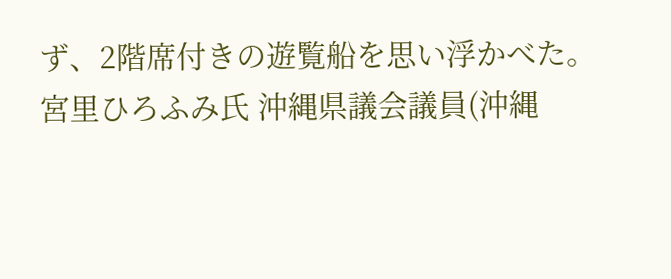ず、2階席付きの遊覧船を思い浮かべた。
宮里ひろふみ氏 沖縄県議会議員(沖縄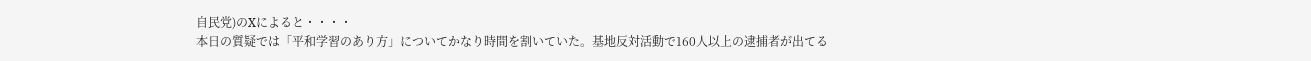自民党)のXによると・・・・
本日の質疑では「平和学習のあり方」についてかなり時間を割いていた。基地反対活動で160人以上の逮捕者が出てる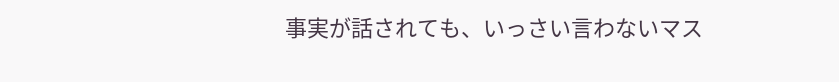事実が話されても、いっさい言わないマス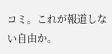コミ。これが報道しない自由か。